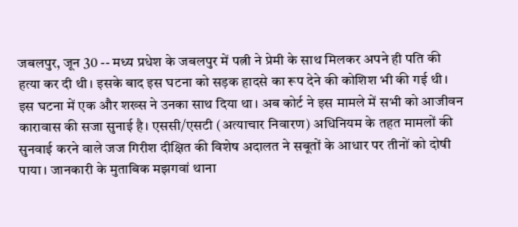जबलपुर, जून 30 -- मध्य प्रधेश के जबलपुर में पत्नी ने प्रेमी के साथ मिलकर अपने ही पति की हत्या कर दी थी। इसके बाद इस घटना को सड़क हादसे का रूप देने की कोशिश भी की गई थी। इस घटना में एक और शख्स ने उनका साथ दिया था। अब कोर्ट ने इस मामले में सभी को आजीवन कारावास की सजा सुनाई है। एससी/एसटी (अत्याचार निवारण) अधिनियम के तहत मामलों की सुनवाई करने वाले जज गिरीश दीक्षित की विशेष अदालत ने सबूतों के आधार पर तीनों को दोषी पाया। जानकारी के मुताबिक मझगवां थाना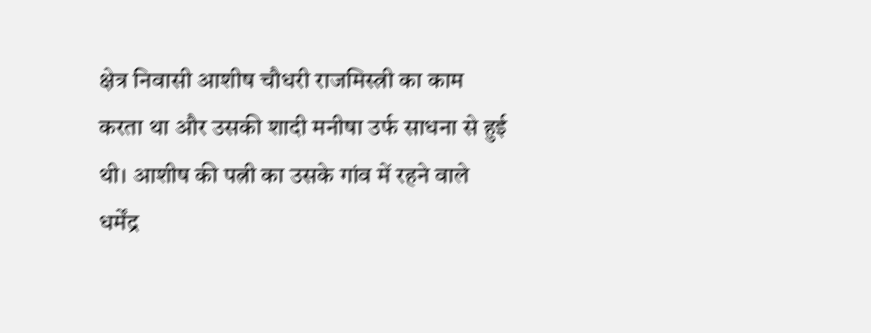क्षेत्र निवासी आशीष चौधरी राजमिस्त्री का काम करता था और उसकी शादी मनीषा उर्फ साधना से हुई थी। आशीष की पत्नी का उसके गांव में रहने वाले धर्मेंद्र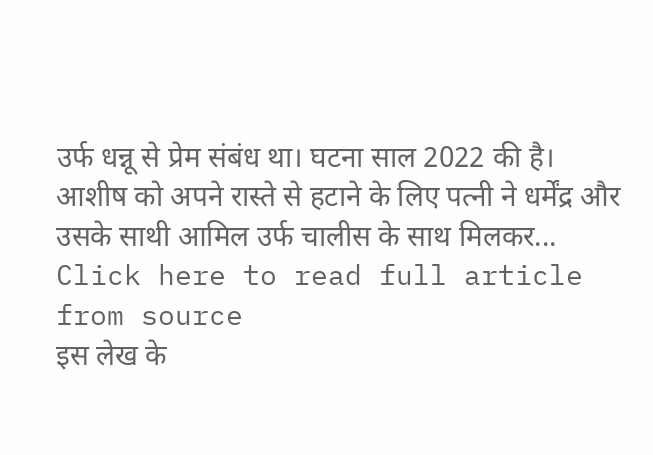उर्फ धन्नू से प्रेम संबंध था। घटना साल 2022 की है। आशीष को अपने रास्ते से हटाने के लिए पत्नी ने धर्मेंद्र और उसके साथी आमिल उर्फ चालीस के साथ मिलकर...
Click here to read full article from source
इस लेख के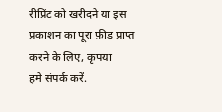रीप्रिंट को खरीदने या इस प्रकाशन का पूरा फ़ीड प्राप्त करने के लिए, कृपया
हमे संपर्क करें.